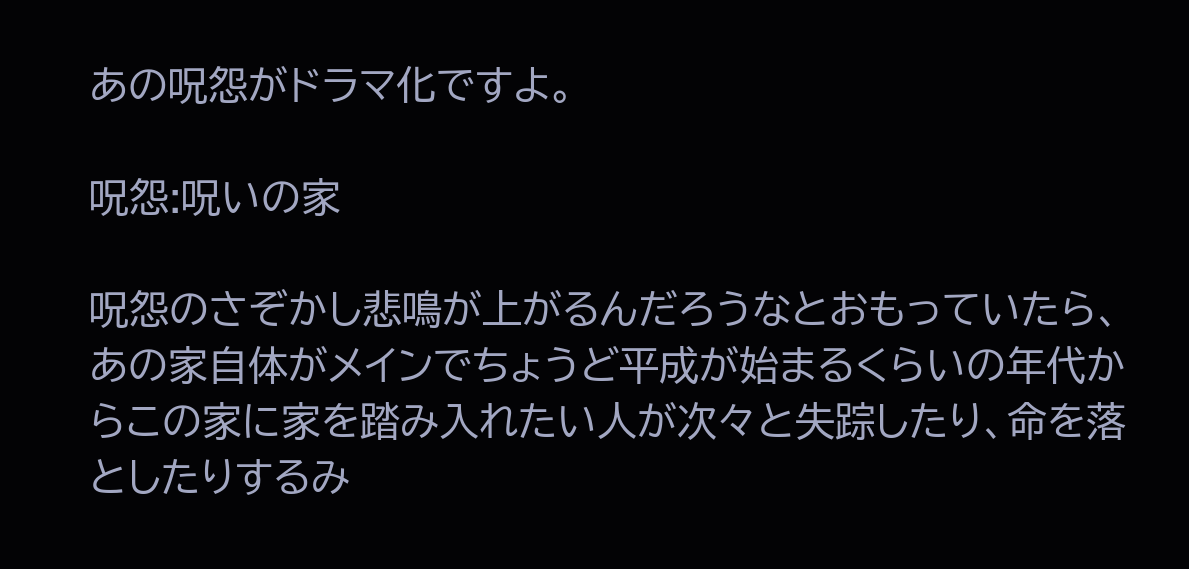あの呪怨がドラマ化ですよ。

呪怨:呪いの家

呪怨のさぞかし悲鳴が上がるんだろうなとおもっていたら、あの家自体がメインでちょうど平成が始まるくらいの年代からこの家に家を踏み入れたい人が次々と失踪したり、命を落としたりするみ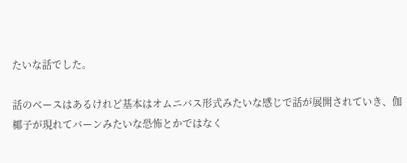たいな話でした。

話のベースはあるけれど基本はオムニバス形式みたいな感じで話が展開されていき、伽椰子が現れてバーンみたいな恐怖とかではなく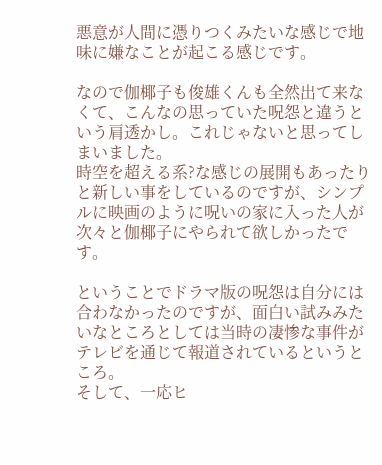悪意が人間に憑りつくみたいな感じで地味に嫌なことが起こる感じです。

なので伽椰子も俊雄くんも全然出て来なくて、こんなの思っていた呪怨と違うという肩透かし。これじゃないと思ってしまいました。
時空を超える系?な感じの展開もあったりと新しい事をしているのですが、シンプルに映画のように呪いの家に入った人が次々と伽椰子にやられて欲しかったです。

ということでドラマ版の呪怨は自分には合わなかったのですが、面白い試みみたいなところとしては当時の凄惨な事件がテレビを通じて報道されているというところ。
そして、一応ヒ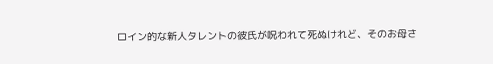ロイン的な新人タレントの彼氏が呪われて死ぬけれど、そのお母さ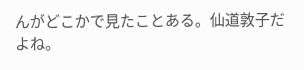んがどこかで見たことある。仙道敦子だよね。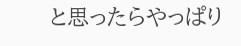と思ったらやっぱり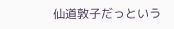仙道敦子だっという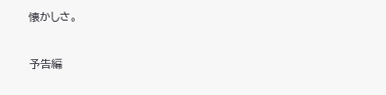懐かしさ。

予告編